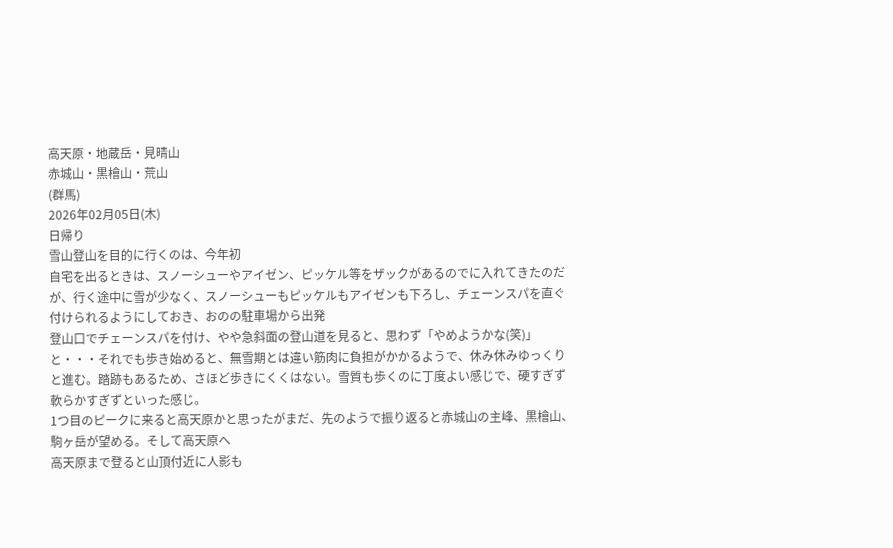高天原・地蔵岳・見晴山
赤城山・黒檜山・荒山
(群馬)
2026年02月05日(木)
日帰り
雪山登山を目的に行くのは、今年初
自宅を出るときは、スノーシューやアイゼン、ピッケル等をザックがあるのでに入れてきたのだが、行く途中に雪が少なく、スノーシューもピッケルもアイゼンも下ろし、チェーンスパを直ぐ付けられるようにしておき、おのの駐車場から出発
登山口でチェーンスパを付け、やや急斜面の登山道を見ると、思わず「やめようかな(笑)」と・・・それでも歩き始めると、無雪期とは違い筋肉に負担がかかるようで、休み休みゆっくりと進む。踏跡もあるため、さほど歩きにくくはない。雪質も歩くのに丁度よい感じで、硬すぎず軟らかすぎずといった感じ。
1つ目のピークに来ると高天原かと思ったがまだ、先のようで振り返ると赤城山の主峰、黒檜山、駒ヶ岳が望める。そして高天原へ
高天原まで登ると山頂付近に人影も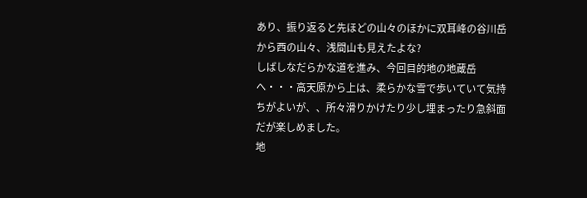あり、振り返ると先ほどの山々のほかに双耳峰の谷川岳から西の山々、浅間山も見えたよな?
しばしなだらかな道を進み、今回目的地の地蔵岳へ・・・高天原から上は、柔らかな雪で歩いていて気持ちがよいが、、所々滑りかけたり少し埋まったり急斜面だが楽しめました。
地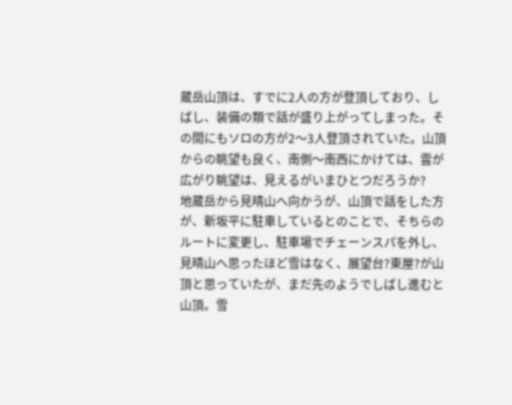蔵岳山頂は、すでに2人の方が登頂しており、しばし、装備の類で話が盛り上がってしまった。その間にもソロの方が2〜3人登頂されていた。山頂からの眺望も良く、南側〜南西にかけては、雲が広がり眺望は、見えるがいまひとつだろうか?
地蔵岳から見晴山へ向かうが、山頂で話をした方が、新坂平に駐車しているとのことで、そちらのルートに変更し、駐車場でチェーンスパを外し、見晴山へ思ったほど雪はなく、展望台?東屋?が山頂と思っていたが、まだ先のようでしばし進むと山頂。雪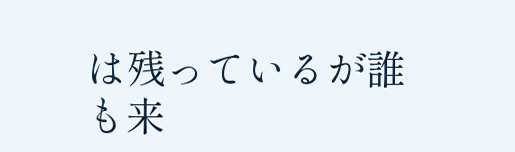は残っているが誰も来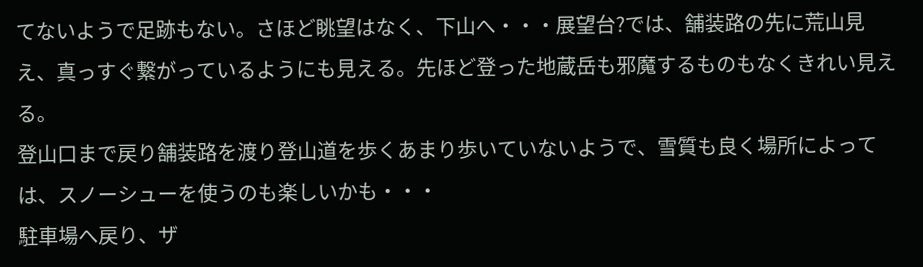てないようで足跡もない。さほど眺望はなく、下山へ・・・展望台?では、舗装路の先に荒山見え、真っすぐ繋がっているようにも見える。先ほど登った地蔵岳も邪魔するものもなくきれい見える。
登山口まで戻り舗装路を渡り登山道を歩くあまり歩いていないようで、雪質も良く場所によっては、スノーシューを使うのも楽しいかも・・・
駐車場へ戻り、ザ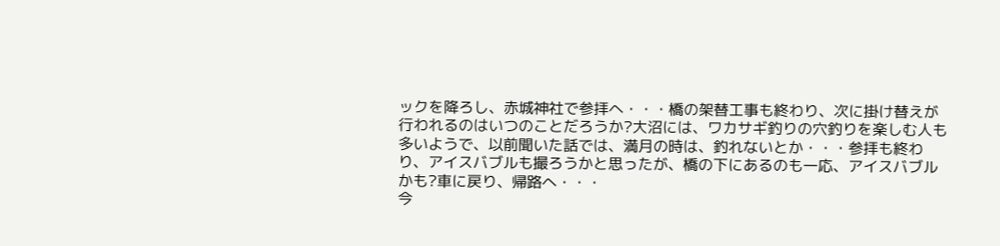ックを降ろし、赤城神社で参拝へ・・・橋の架替工事も終わり、次に掛け替えが行われるのはいつのことだろうか?大沼には、ワカサギ釣りの穴釣りを楽しむ人も多いようで、以前聞いた話では、満月の時は、釣れないとか・・・参拝も終わり、アイスバブルも撮ろうかと思ったが、橋の下にあるのも一応、アイスバブルかも?車に戻り、帰路へ・・・
今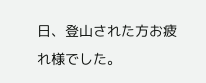日、登山された方お疲れ様でした。